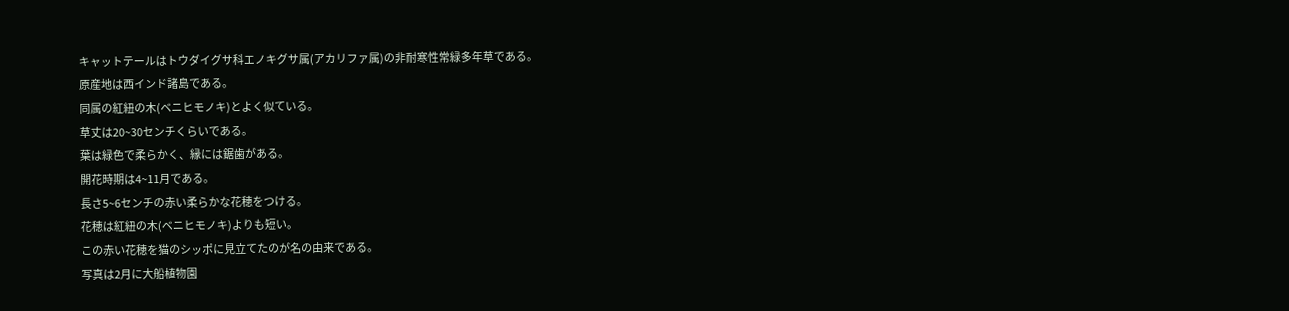キャットテールはトウダイグサ科エノキグサ属(アカリファ属)の非耐寒性常緑多年草である。
原産地は西インド諸島である。
同属の紅紐の木(ベニヒモノキ)とよく似ている。
草丈は20~30センチくらいである。
葉は緑色で柔らかく、縁には鋸歯がある。
開花時期は4~11月である。
長さ5~6センチの赤い柔らかな花穂をつける。
花穂は紅紐の木(ベニヒモノキ)よりも短い。
この赤い花穂を猫のシッポに見立てたのが名の由来である。
写真は2月に大船植物園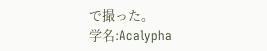で撮った。
学名:Acalypha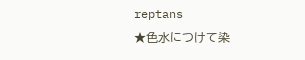reptans
★色水につけて染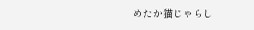めたか猫じゃらし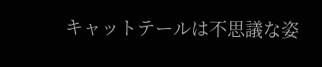キャットテールは不思議な姿